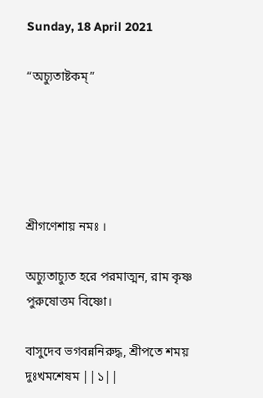Sunday, 18 April 2021

“অচ্যুতাষ্টকম্”





শ্রীগণেশায় নমঃ ।

অচ্যুতাচ্যুত হরে পরমাত্মন, রাম কৃষ্ণ পুরুষোত্তম বিষ্ণো।

বাসুদেব ভগবন্ননিরুদ্ধ, শ্রীপতে শময় দুঃখমশেষম ||১||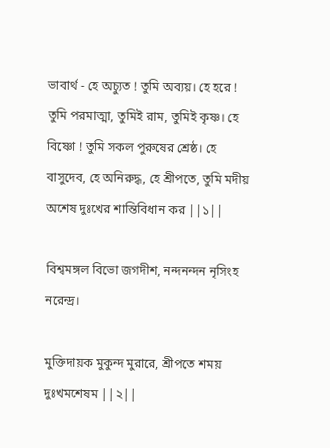ভাবার্থ - হে অচ্যুত ! তুমি অব্যয়। হে হরে ! তুমি পরমাত্মা, তুমিই রাম, তুমিই কৃষ্ণ। হে বিষ্ণো ! তুমি সকল পুরুষের শ্রেষ্ঠ। হে বাসুদেব, হে অনিরুদ্ধ, হে শ্রীপতে, তুমি মদীয় অশেষ দুঃখের শান্তিবিধান কর ||১||

বিশ্বমঙ্গল বিভো জগদীশ, নন্দনন্দন নৃসিংহ নরেন্দ্র।

মুক্তিদায়ক মুকুন্দ মুরারে, শ্রীপতে শময় দুঃখমশেষম ||২||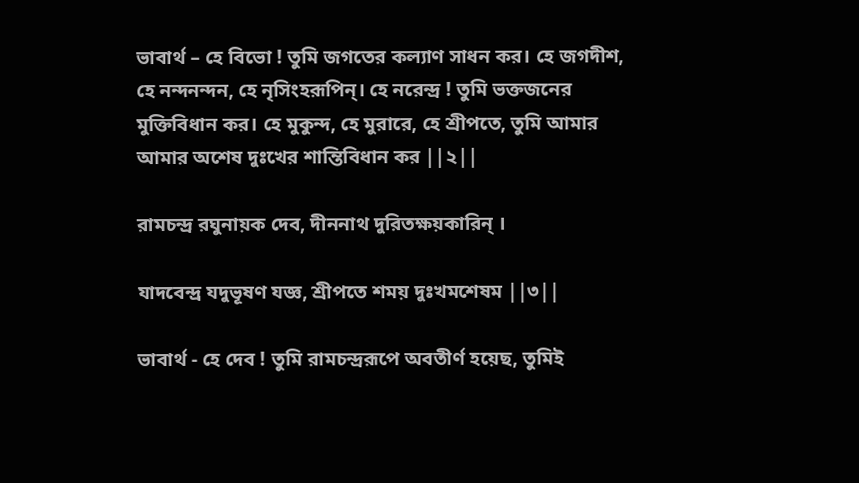ভাবার্থ – হে বিভো ! তুমি জগতের কল্যাণ সাধন কর। হে জগদীশ, হে নন্দনন্দন, হে নৃসিংহরূপিন্। হে নরেন্দ্র ! তুমি ভক্তজনের মুক্তিবিধান কর। হে মুকুন্দ, হে মুরারে, হে শ্রীপতে, তুমি আমার আমার অশেষ দুঃখের শান্তিবিধান কর ||২||

রামচন্দ্র রঘুনায়ক দেব, দীননাথ দুরিতক্ষয়কারিন্ ।

যাদবেন্দ্র যদুভূষণ যজ্ঞ, শ্রীপতে শময় দুঃখমশেষম ||৩||

ভাবার্থ - হে দেব ! তুমি রামচন্দ্ররূপে অবতীর্ণ হয়েছ, তুমিই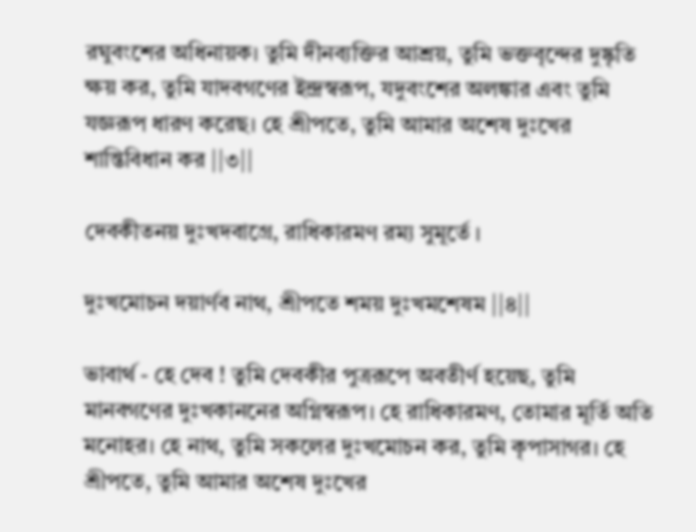রঘুবংশের অধিনায়ক। তুমি দীনব্যক্তির আশ্রয়, তুমি ভক্তবৃন্দের দুষ্কৃতি ক্ষয় কর, তুমি যাদবগণের ইন্দ্রস্বরূপ, যদুবংশের অলঙ্কার এবং তুমি যজ্ঞরূপ ধারণ করেছ। হে শ্রীপতে, তুমি আমার অশেষ দুঃখের শান্তিবিধান কর ||৩||

দেবকীতনয় দুঃখদবাগ্রে, রাধিকারমণ রম্য সুমূর্তে ।

দুঃখমোচন দয়ার্ণব নাথ, শ্রীপতে শময় দুঃখমশেষম ||৪||

ভাবার্থ - হে দেব ! তুমি দেবকীর পুত্ররূপে অবতীর্ণ হয়েছ, তুমি মানবগণের দুঃখকাননের অগ্নিস্বরূপ। হে রাধিকারমণ, তোমার মূর্তি অতি মনোহর। হে নাথ, তুমি সকলের দুঃখমোচন কর, তুমি কৃপাসাগর। হে শ্রীপতে, তুমি আমার অশেষ দুঃখের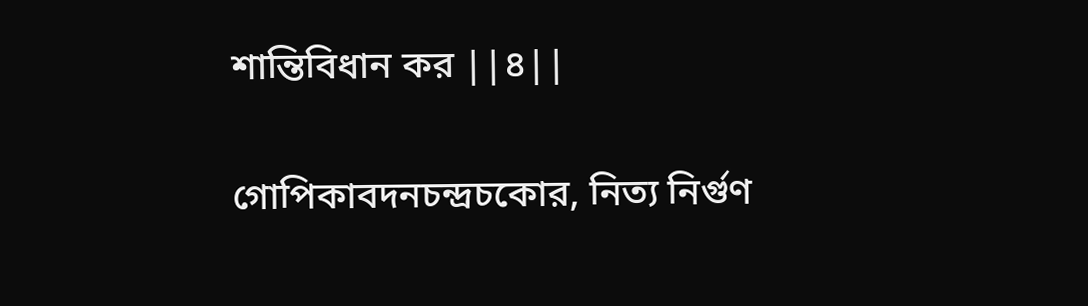শান্তিবিধান কর ||৪||

গোপিকাবদনচন্দ্রচকোর, নিত্য নির্গুণ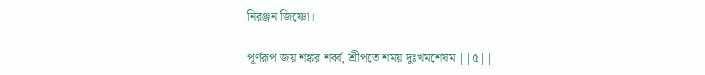নিরঞ্জন জিষ্ণো।

পূর্ণরূপ জয় শঙ্কর শর্ব্ব, শ্রীপতে শময় দুঃখমশেষম ||৫||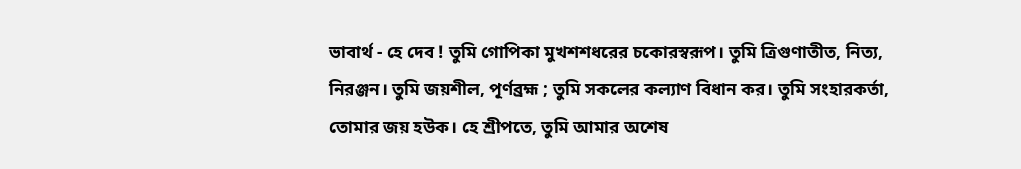ভাবার্থ - হে দেব ! তুমি গোপিকা মুখশশধরের চকোরস্বরূপ। তুমি ত্রিগুণাতীত, নিত্য, নিরঞ্জন। তুমি জয়শীল, পূর্ণব্রহ্ম ; তুমি সকলের কল্যাণ বিধান কর। তুমি সংহারকর্তা, তোমার জয় হউক। হে শ্রীপতে, তুমি আমার অশেষ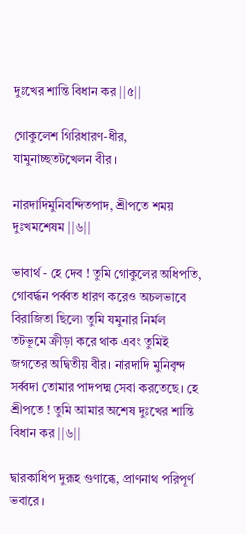দুঃখের শান্তি বিধান কর ||৫||

গোকুলেশ গিরিধারণ-ধীর, যামুনাচ্ছতটখেলন বীর ।

নারদাদিমুনিবন্দিতপাদ, শ্রীপতে শময় দুঃখমশেষম ||৬||

ভাবার্থ - হে দেব ! তুমি গোকুলের অধিপতি, গোবর্দ্ধন পর্ব্বত ধারণ করেও অচলভাবে বিরাজিতা ছিলে৷ তুমি যমুনার নির্মল তটভূমে ক্রীড়া করে থাক এবং তুমিই জগতের অদ্বিতীয় বীর। নারদাদি মুনিবৃন্দ সর্ব্বদা তোমার পাদপদ্ম সেবা করতেছে। হে শ্রীপতে ! তুমি আমার অশেষ দুঃখের শান্তি বিধান কর ||৬||

দ্বারকাধিপ দুরূহ গুণাব্ধে, প্রাণনাথ পরিপূর্ণ ভবারে ।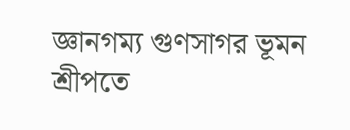জ্ঞানগম্য গুণসাগর ভূমন শ্রীপতে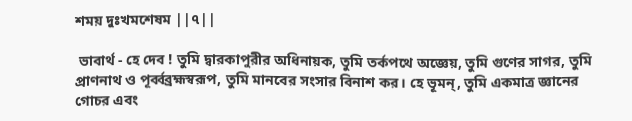শময় দুঃখমশেষম ||৭||

 ভাবার্থ - হে দেব ! তুমি দ্বারকাপুরীর অধিনায়ক, তুমি তর্কপথে অজ্ঞেয়, তুমি গুণের সাগর, তুমি প্রাণনাথ ও পূর্ব্বব্রহ্মস্বরূপ, তুমি মানবের সংসার বিনাশ কর। হে ভূমন্, তুমি একমাত্র জ্ঞানের গোচর এবং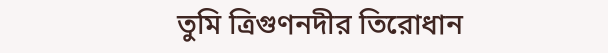তুমি ত্রিগুণনদীর তিরোধান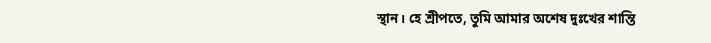স্থান। হে শ্রীপতে, তুমি আমার অশেষ দুঃখের শান্তি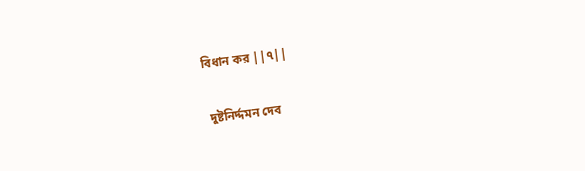বিধান কর ||৭||

 দুষ্টনির্দ্দমন দেব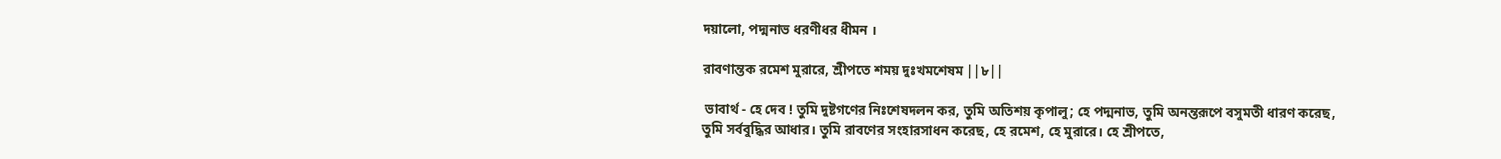দয়ালো, পদ্মনাভ ধরণীধর ধীমন ।

রাবণান্তক রমেশ মুরারে, শ্রীপতে শময় দুঃখমশেষম ||৮||

 ভাবার্থ - হে দেব ! তুমি দুষ্টগণের নিঃশেষদলন কর, তুমি অতিশয় কৃপালু; হে পদ্মনাভ, তুমি অনন্তরূপে বসুমতী ধারণ করেছ, তুমি সর্ববুদ্ধির আধার। তুমি রাবণের সংহারসাধন করেছ, হে রমেশ, হে মুরারে। হে শ্রীপতে,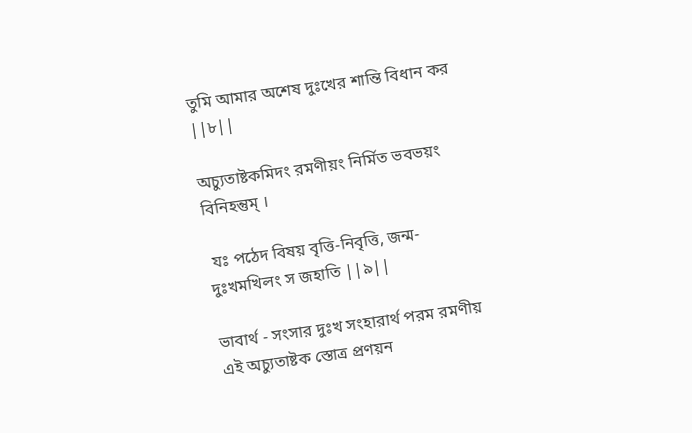তুমি আমার অশেষ দুঃখের শান্তি বিধান কর ||৮||

অচ্যুতাষ্টকমিদং রমণীয়ং নির্মিত ভবভয়ং বিনিহন্তুম্ ।

 যঃ পঠেদ বিষয় বৃত্তি-নিবৃত্তি, জন্ম-দুঃখমখিলং স জহাতি ||৯||

ভাবার্থ - সংসার দুঃখ সংহারার্থ পরম রমণীয় এই অচ্যুতাষ্টক স্তোত্র প্রণয়ন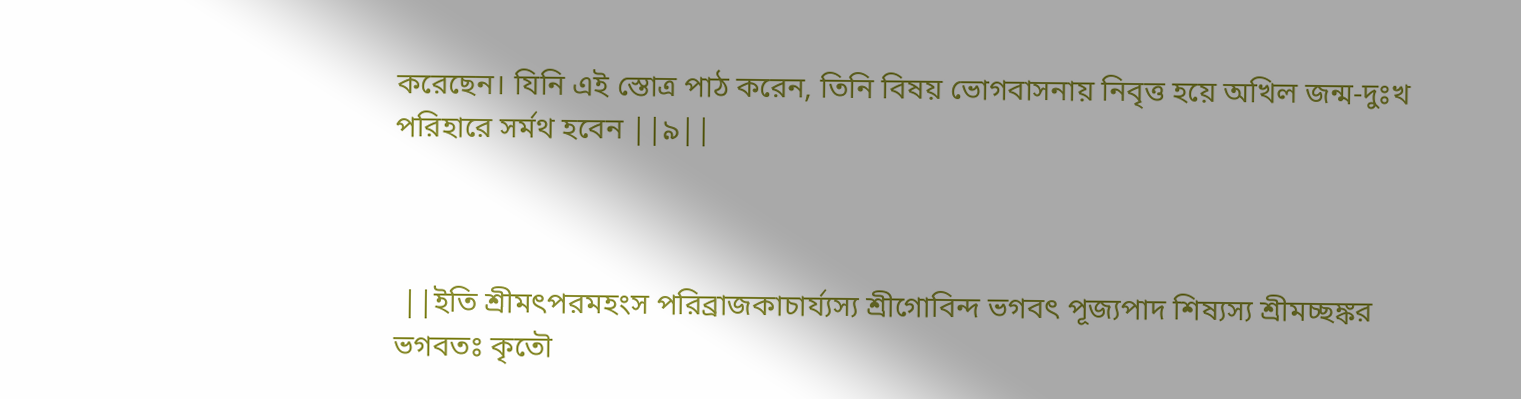করেছেন। যিনি এই স্তোত্র পাঠ করেন, তিনি বিষয় ভোগবাসনায় নিবৃত্ত হয়ে অখিল জন্ম-দুঃখ পরিহারে সর্মথ হবেন ||৯||



 ||ইতি শ্রীমৎপরমহংস পরিব্রাজকাচার্য্যস্য শ্রীগোবিন্দ ভগবৎ পূজ্যপাদ শিষ্যস্য শ্রীমচ্ছঙ্কর ভগবতঃ কৃতৌ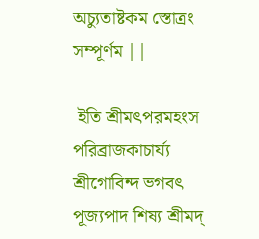অচ্যুতাষ্টকম স্তোত্রং সম্পূর্ণম ||

 ইতি শ্রীমৎপরমহংস পরিব্রাজকাচার্য্য শ্রীগোবিন্দ ভগবৎ পূজ্যপাদ শিষ্য শ্রীমদ্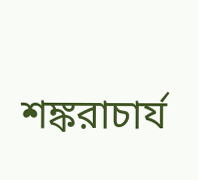শঙ্করাচার্য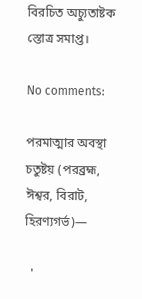বিরচিত অচ্যুতাষ্টক স্তোত্র সমাপ্ত।

No comments:

পরমাত্মার অবস্থা চতুষ্টয় (পরব্রহ্ম, ঈশ্বর, বিরাট, হিরণ্যগর্ভ)—

  '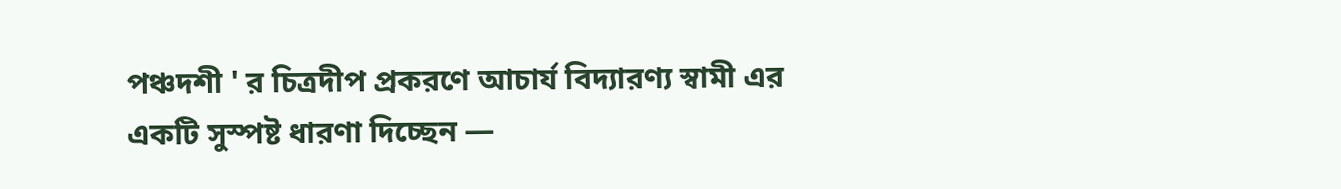পঞ্চদশী ' র চিত্রদীপ প্রকরণে আচার্য বিদ্যারণ্য স্বামী এর একটি সুস্পষ্ট ধারণা দিচ্ছেন —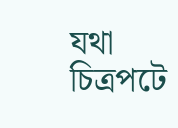যথা চিত্রপটে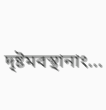দৃষ্টমবস্থানাং...